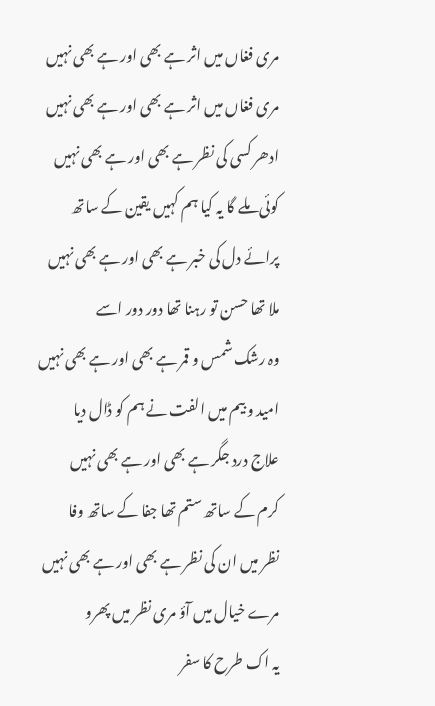مری فغاں میں اثر ہے بھی اور ہے بھی نہیں
مری فغاں میں اثر ہے بھی اور ہے بھی نہیں
ادھر کسی کی نظر ہے بھی اور ہے بھی نہیں
کوئی ملے گا یہ کیا ہم کہیں یقین کے ساتھ
پرائے دل کی خبر ہے بھی اور ہے بھی نہیں
ملا تھا حسن تو رہنا تھا دور دور اسے
وہ رشک شمس و قمر ہے بھی اور ہے بھی نہیں
امید و بیم میں الفت نے ہم کو ڈال دیا
علاج درد جگر ہے بھی اور ہے بھی نہیں
کرم کے ساتھ ستم تھا جفا کے ساتھ وفا
نظر میں ان کی نظر ہے بھی اور ہے بھی نہیں
مرے خیال میں آؤ مری نظر میں پھرو
یہ اک طرح کا سفر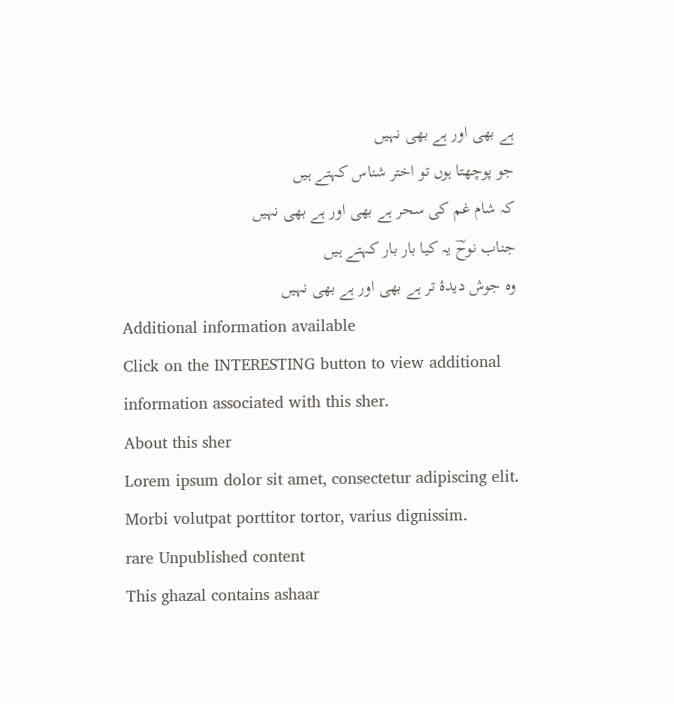ہے بھی اور ہے بھی نہیں
جو پوچھتا ہوں تو اختر شناس کہتے ہیں
کہ شام غم کی سحر ہے بھی اور ہے بھی نہیں
جناب نوحؔ یہ کیا بار بار کہتے ہیں
وہ جوش دیدۂ تر ہے بھی اور ہے بھی نہیں
Additional information available
Click on the INTERESTING button to view additional information associated with this sher.
About this sher
Lorem ipsum dolor sit amet, consectetur adipiscing elit. Morbi volutpat porttitor tortor, varius dignissim.
rare Unpublished content
This ghazal contains ashaar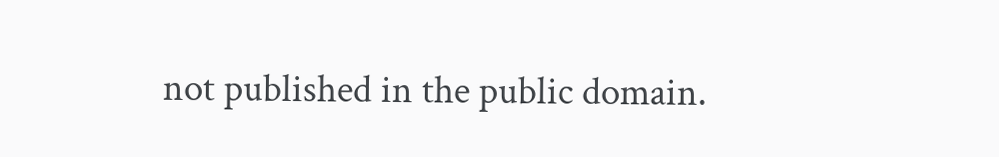not published in the public domain.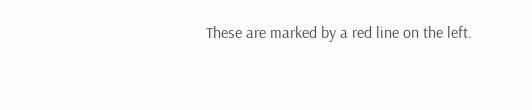These are marked by a red line on the left.